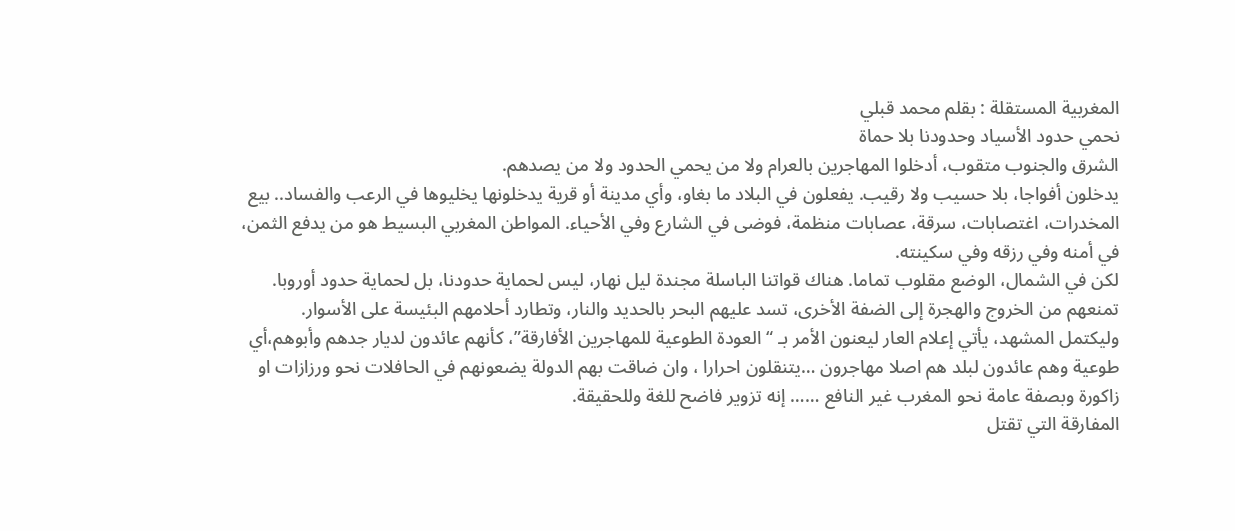المغربية المستقلة : بقلم محمد قبلي
نحمي حدود الأسياد وحدودنا بلا حماة
الشرق والجنوب متقوب، أدخلوا المهاجرين بالعرام ولا من يحمي الحدود ولا من يصدهم.
يدخلون أفواجا، بلا حسيب ولا رقيب. يفعلون في البلاد ما بغاو، وأي مدينة أو قرية يدخلونها يخليوها في الرعب والفساد.. بيع المخدرات، اغتصابات، سرقة، عصابات منظمة، فوضى في الشارع وفي الأحياء. المواطن المغربي البسيط هو من يدفع الثمن، في أمنه وفي رزقه وفي سكينته.
لكن في الشمال، الوضع مقلوب تماما. هناك قواتنا الباسلة مجندة ليل نهار، ليس لحماية حدودنا، بل لحماية حدود أوروبا. تمنعهم من الخروج والهجرة إلى الضفة الأخرى، تسد عليهم البحر بالحديد والنار، وتطارد أحلامهم البئيسة على الأسوار.
وليكتمل المشهد، يأتي إعلام العار ليعنون الأمر بـ “العودة الطوعية للمهاجرين الأفارقة”، كأنهم عائدون لديار جدهم وأبوهم،أي طوعية وهم عائدون لبلد هم اصلا مهاجرون …يتنقلون احرارا ، وان ضاقت بهم الدولة يضعونهم في الحافلات نحو ورزازات او زاكورة وبصفة عامة نحو المغرب غير النافع …… إنه تزوير فاضح للغة وللحقيقة.
المفارقة التي تقتل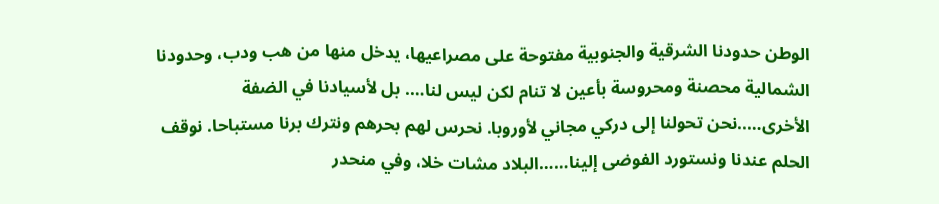الوطن حدودنا الشرقية والجنوبية مفتوحة على مصراعيها، يدخل منها من هب ودب، وحدودنا الشمالية محصنة ومحروسة بأعين لا تنام لكن ليس لنا…. بل لأسيادنا في الضفة الأخرى…..نحن تحولنا إلى دركي مجاني لأوروبا. نحرس لهم بحرهم ونترك برنا مستباحا. نوقف الحلم عندنا ونستورد الفوضى إلينا……البلاد مشات خلا، وفي منحدر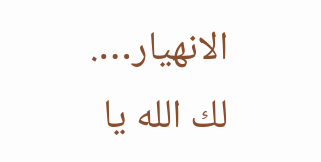الانهيار….
لك الله يا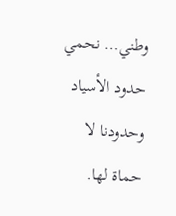وطني… نحمي حدود الأسياد وحدودنا لا حماة لها.